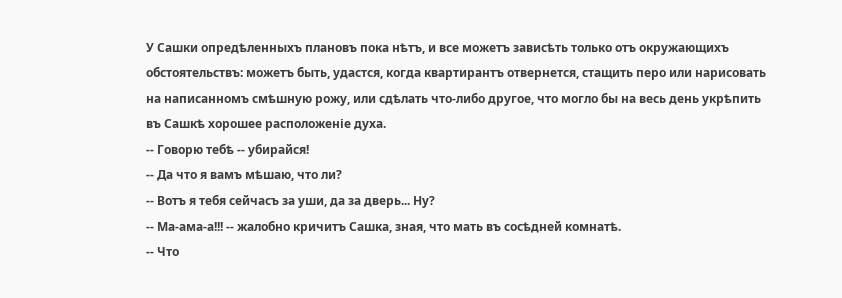У Сашки опредѣленныхъ плановъ пока нѣтъ, и все можетъ зависѣть только отъ окружающихъ обстоятельствъ: можетъ быть, удастся, когда квартирантъ отвернется, стащить перо или нарисовать на написанномъ смѣшную рожу, или сдѣлать что-либо другое, что могло бы на весь день укрѣпить въ Сашкѣ хорошее расположеніе духа.
-- Говорю тебѣ -- убирайся!
-- Да что я вамъ мѣшаю, что ли?
-- Вотъ я тебя сейчасъ за уши, да за дверь... Ну?
-- Ма-ама-а!!! -- жалобно кричитъ Сашка, зная, что мать въ сосѣдней комнатѣ.
-- Что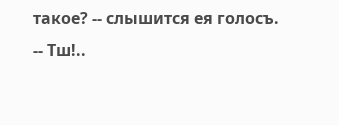такое? -- слышится ея голосъ.
-- Тш!..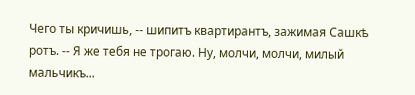Чего ты кричишь, -- шипитъ квартирантъ, зажимая Сашкѣ ротъ. -- Я же тебя не трогаю. Ну, молчи, молчи, милый мальчикъ...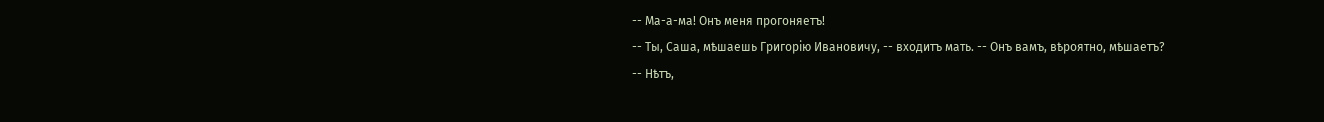-- Ма-а-ма! Онъ меня прогоняетъ!
-- Ты, Саша, мѣшаешь Григорію Ивановичу, -- входитъ мать. -- Онъ вамъ, вѣроятно, мѣшаетъ?
-- Нѣтъ,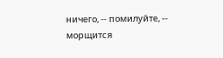ничего, -- помилуйте, -- морщится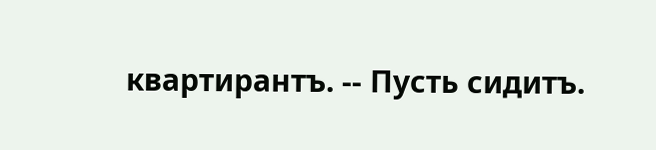квартирантъ. -- Пусть сидитъ.